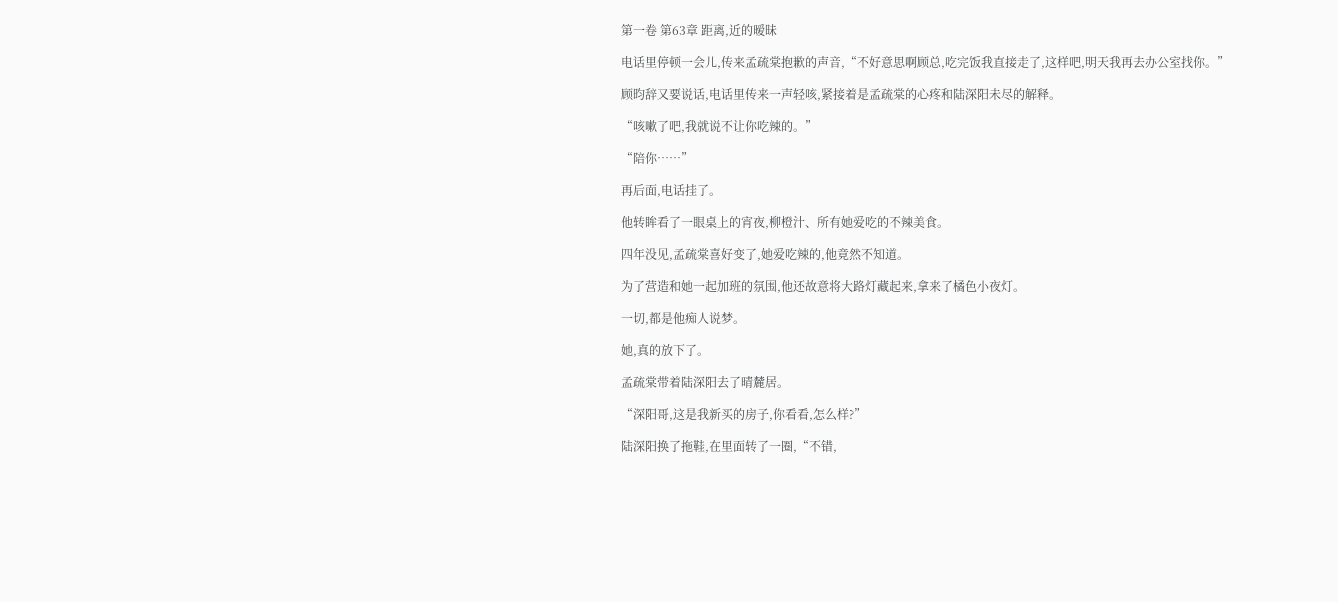第一卷 第63章 距离,近的暧昧

电话里停顿一会儿,传来孟疏棠抱歉的声音,“不好意思啊顾总,吃完饭我直接走了,这样吧,明天我再去办公室找你。”

顾昀辞又要说话,电话里传来一声轻咳,紧接着是孟疏棠的心疼和陆深阳未尽的解释。

“咳嗽了吧,我就说不让你吃辣的。”

“陪你……”

再后面,电话挂了。

他转眸看了一眼桌上的宵夜,柳橙汁、所有她爱吃的不辣美食。

四年没见,孟疏棠喜好变了,她爱吃辣的,他竟然不知道。

为了营造和她一起加班的氛围,他还故意将大路灯藏起来,拿来了橘色小夜灯。

一切,都是他痴人说梦。

她,真的放下了。

孟疏棠带着陆深阳去了晴麓居。

“深阳哥,这是我新买的房子,你看看,怎么样?”

陆深阳换了拖鞋,在里面转了一圈,“不错,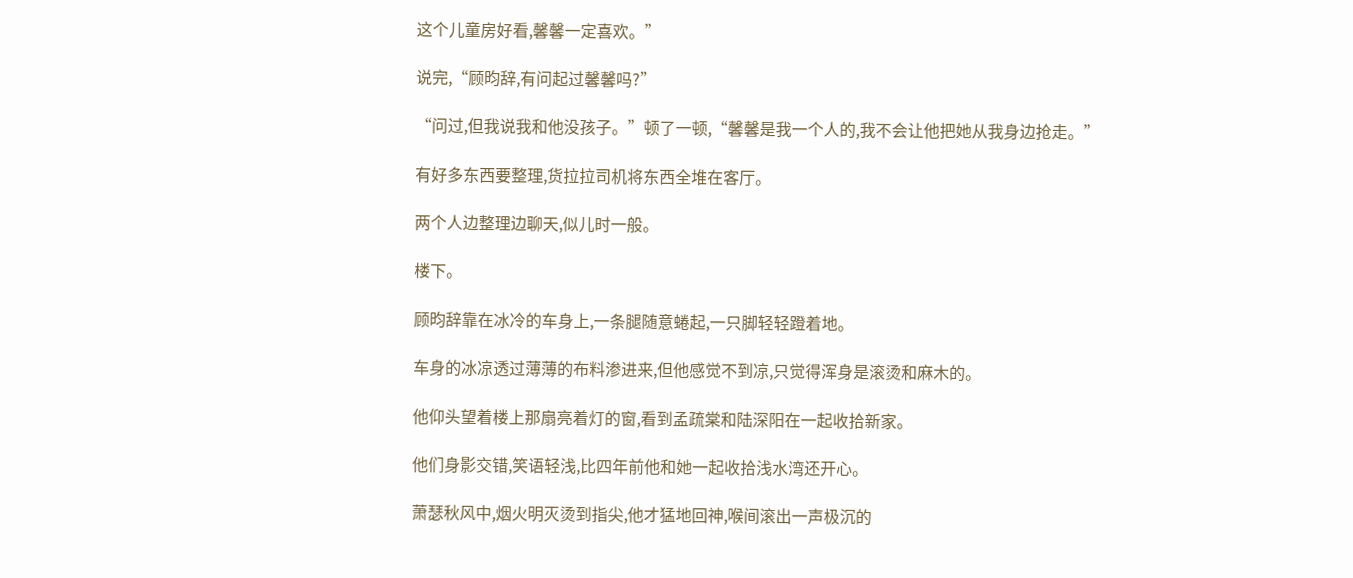这个儿童房好看,馨馨一定喜欢。”

说完,“顾昀辞,有问起过馨馨吗?”

“问过,但我说我和他没孩子。”顿了一顿,“馨馨是我一个人的,我不会让他把她从我身边抢走。”

有好多东西要整理,货拉拉司机将东西全堆在客厅。

两个人边整理边聊天,似儿时一般。

楼下。

顾昀辞靠在冰冷的车身上,一条腿随意蜷起,一只脚轻轻蹬着地。

车身的冰凉透过薄薄的布料渗进来,但他感觉不到凉,只觉得浑身是滚烫和麻木的。

他仰头望着楼上那扇亮着灯的窗,看到孟疏棠和陆深阳在一起收拾新家。

他们身影交错,笑语轻浅,比四年前他和她一起收拾浅水湾还开心。

萧瑟秋风中,烟火明灭烫到指尖,他才猛地回神,喉间滚出一声极沉的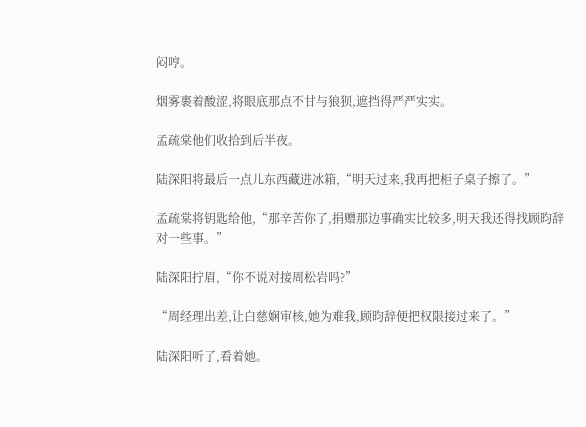闷哼。

烟雾裹着酸涩,将眼底那点不甘与狼狈,遮挡得严严实实。

孟疏棠他们收拾到后半夜。

陆深阳将最后一点儿东西藏进冰箱,“明天过来,我再把柜子桌子擦了。”

孟疏棠将钥匙给他,“那辛苦你了,捐赠那边事确实比较多,明天我还得找顾昀辞对一些事。”

陆深阳拧眉,“你不说对接周松岩吗?”

“周经理出差,让白慈娴审核,她为难我,顾昀辞便把权限接过来了。”

陆深阳听了,看着她。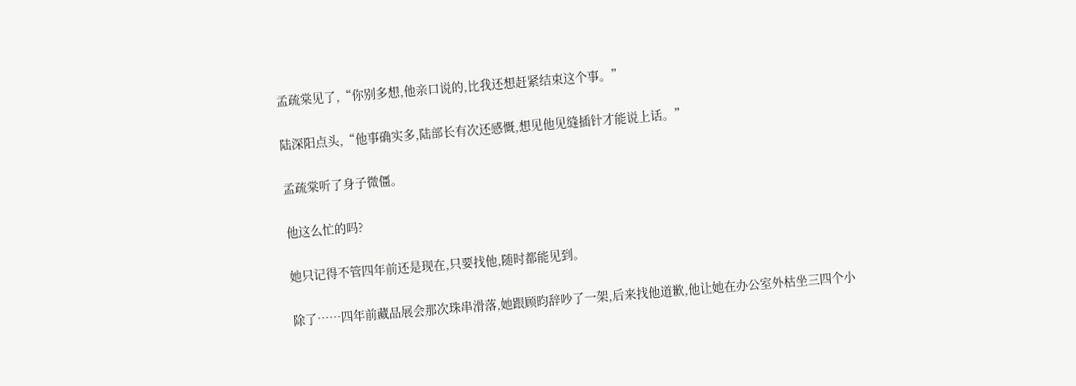孟疏棠见了,“你别多想,他亲口说的,比我还想赶紧结束这个事。”

陆深阳点头,“他事确实多,陆部长有次还感慨,想见他见缝插针才能说上话。”

孟疏棠听了身子微僵。

他这么忙的吗?

她只记得不管四年前还是现在,只要找他,随时都能见到。

除了……四年前藏品展会那次珠串滑落,她跟顾昀辞吵了一架,后来找他道歉,他让她在办公室外枯坐三四个小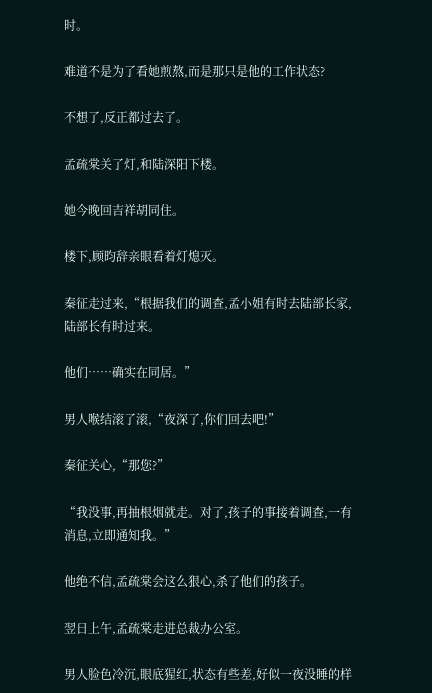时。

难道不是为了看她煎熬,而是那只是他的工作状态?

不想了,反正都过去了。

孟疏棠关了灯,和陆深阳下楼。

她今晚回吉祥胡同住。

楼下,顾昀辞亲眼看着灯熄灭。

秦征走过来,“根据我们的调查,孟小姐有时去陆部长家,陆部长有时过来。

他们……确实在同居。”

男人喉结滚了滚,“夜深了,你们回去吧!”

秦征关心,“那您?”

“我没事,再抽根烟就走。对了,孩子的事接着调查,一有消息,立即通知我。”

他绝不信,孟疏棠会这么狠心,杀了他们的孩子。

翌日上午,孟疏棠走进总裁办公室。

男人脸色冷沉,眼底猩红,状态有些差,好似一夜没睡的样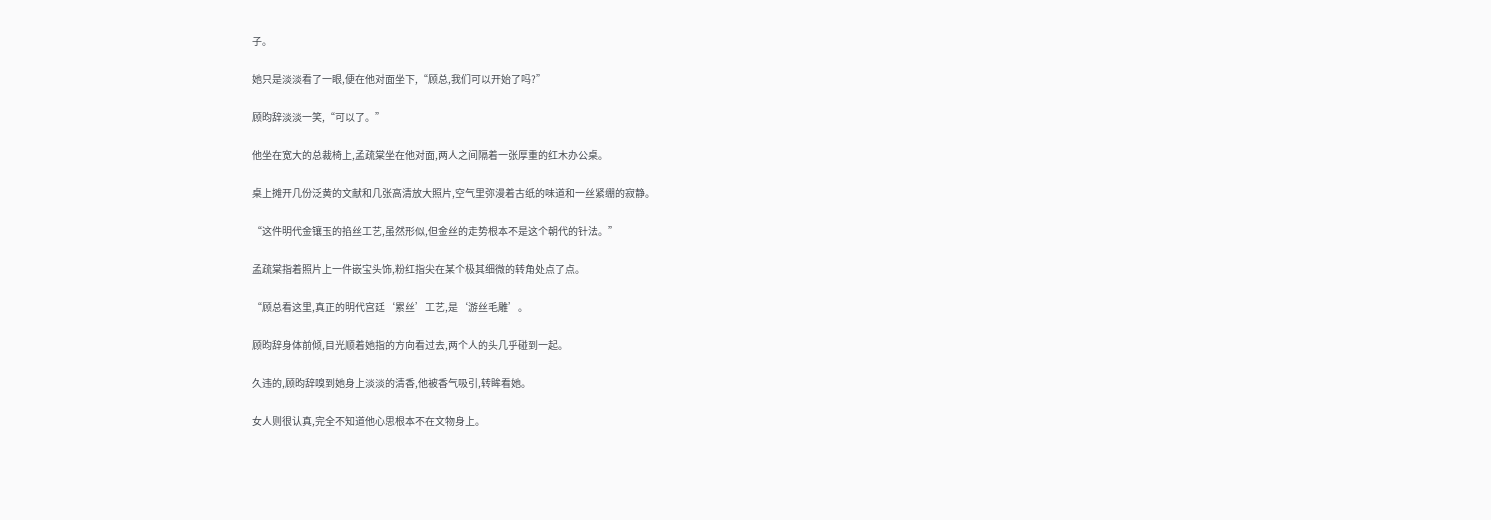子。

她只是淡淡看了一眼,便在他对面坐下,“顾总,我们可以开始了吗?”

顾昀辞淡淡一笑,“可以了。”

他坐在宽大的总裁椅上,孟疏棠坐在他对面,两人之间隔着一张厚重的红木办公桌。

桌上摊开几份泛黄的文献和几张高清放大照片,空气里弥漫着古纸的味道和一丝紧绷的寂静。

“这件明代金镶玉的掐丝工艺,虽然形似,但金丝的走势根本不是这个朝代的针法。”

孟疏棠指着照片上一件嵌宝头饰,粉红指尖在某个极其细微的转角处点了点。

“顾总看这里,真正的明代宫廷‘累丝’工艺,是‘游丝毛雕’。

顾昀辞身体前倾,目光顺着她指的方向看过去,两个人的头几乎碰到一起。

久违的,顾昀辞嗅到她身上淡淡的清香,他被香气吸引,转眸看她。

女人则很认真,完全不知道他心思根本不在文物身上。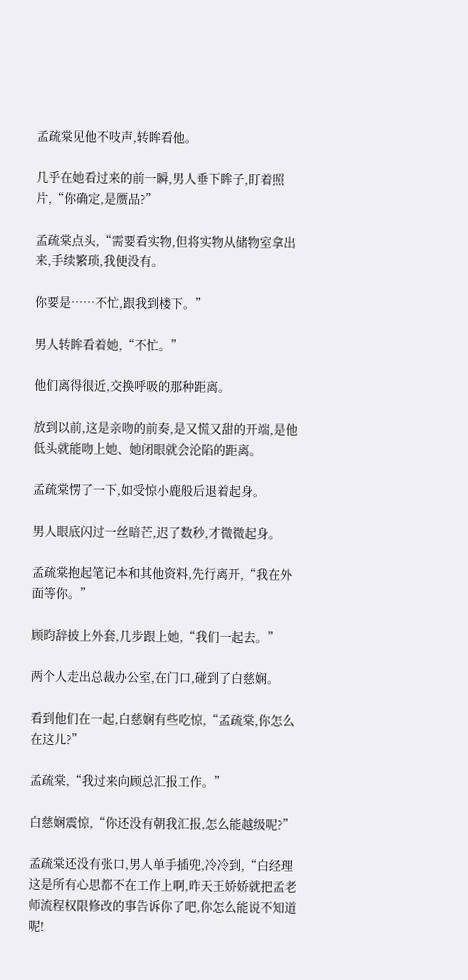孟疏棠见他不吱声,转眸看他。

几乎在她看过来的前一瞬,男人垂下眸子,盯着照片,“你确定,是赝品?”

孟疏棠点头,“需要看实物,但将实物从储物室拿出来,手续繁琐,我便没有。

你要是……不忙,跟我到楼下。”

男人转眸看着她,“不忙。”

他们离得很近,交换呼吸的那种距离。

放到以前,这是亲吻的前奏,是又慌又甜的开端,是他低头就能吻上她、她闭眼就会沦陷的距离。

孟疏棠愣了一下,如受惊小鹿般后退着起身。

男人眼底闪过一丝暗芒,迟了数秒,才微微起身。

孟疏棠抱起笔记本和其他资料,先行离开,“我在外面等你。”

顾昀辞披上外套,几步跟上她,“我们一起去。”

两个人走出总裁办公室,在门口,碰到了白慈娴。

看到他们在一起,白慈娴有些吃惊,“孟疏棠,你怎么在这儿?”

孟疏棠,“我过来向顾总汇报工作。”

白慈娴震惊,“你还没有朝我汇报,怎么能越级呢?”

孟疏棠还没有张口,男人单手插兜,冷冷到,“白经理这是所有心思都不在工作上啊,昨天王娇娇就把孟老师流程权限修改的事告诉你了吧,你怎么能说不知道呢!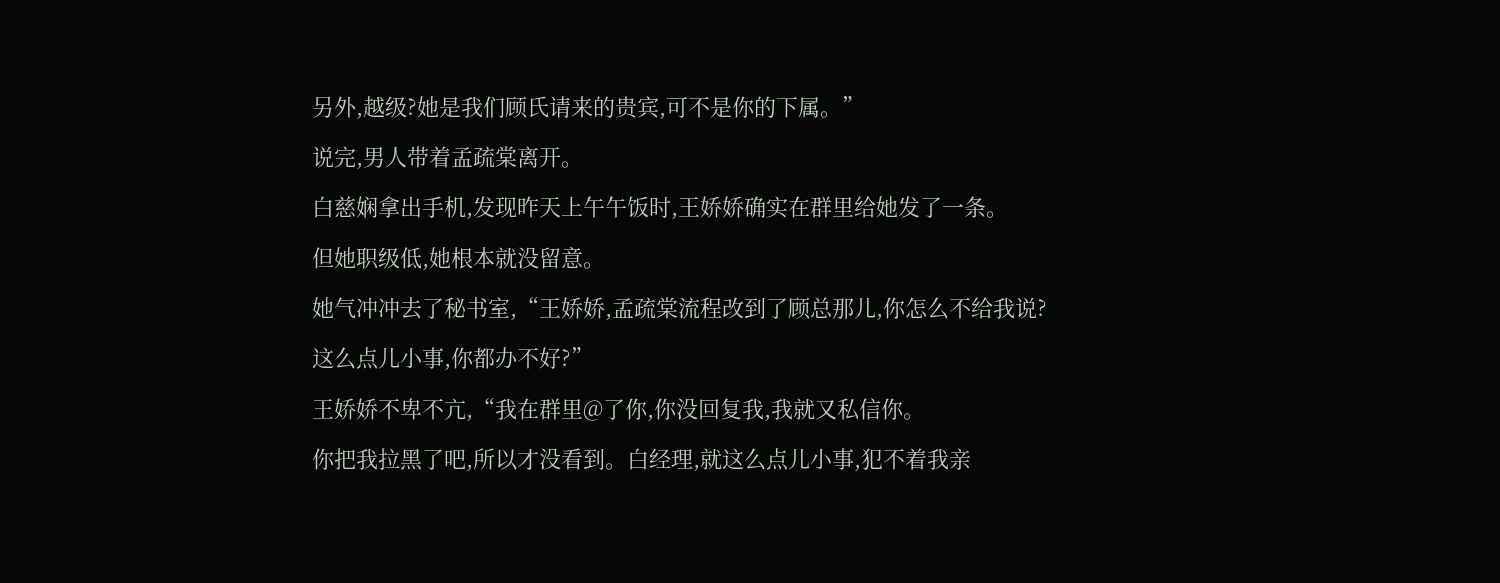另外,越级?她是我们顾氏请来的贵宾,可不是你的下属。”

说完,男人带着孟疏棠离开。

白慈娴拿出手机,发现昨天上午午饭时,王娇娇确实在群里给她发了一条。

但她职级低,她根本就没留意。

她气冲冲去了秘书室,“王娇娇,孟疏棠流程改到了顾总那儿,你怎么不给我说?

这么点儿小事,你都办不好?”

王娇娇不卑不亢,“我在群里@了你,你没回复我,我就又私信你。

你把我拉黑了吧,所以才没看到。白经理,就这么点儿小事,犯不着我亲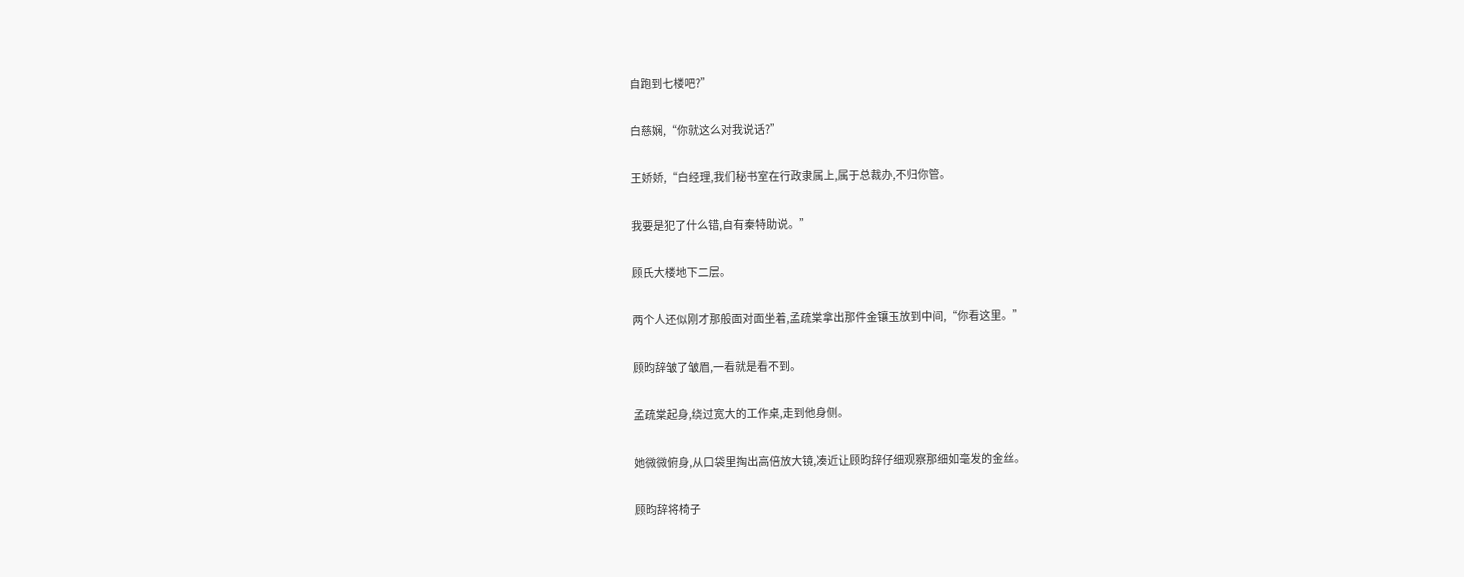自跑到七楼吧?”

白慈娴,“你就这么对我说话?”

王娇娇,“白经理,我们秘书室在行政隶属上,属于总裁办,不归你管。

我要是犯了什么错,自有秦特助说。”

顾氏大楼地下二层。

两个人还似刚才那般面对面坐着,孟疏棠拿出那件金镶玉放到中间,“你看这里。”

顾昀辞皱了皱眉,一看就是看不到。

孟疏棠起身,绕过宽大的工作桌,走到他身侧。

她微微俯身,从口袋里掏出高倍放大镜,凑近让顾昀辞仔细观察那细如毫发的金丝。

顾昀辞将椅子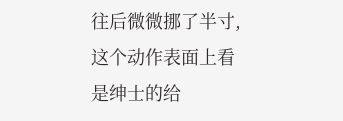往后微微挪了半寸,这个动作表面上看是绅士的给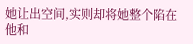她让出空间,实则却将她整个陷在他和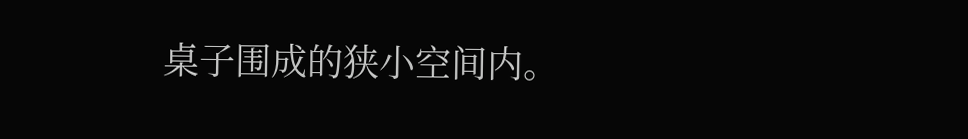桌子围成的狭小空间内。